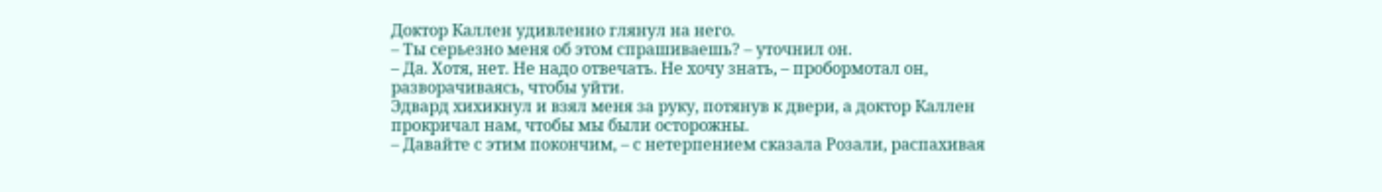Доктор Каллен удивленно глянул на него.
– Ты серьезно меня об этом спрашиваешь? – уточнил он.
– Да. Хотя, нет. Не надо отвечать. Не хочу знать, – пробормотал он, разворачиваясь, чтобы уйти.
Эдвард хихикнул и взял меня за руку, потянув к двери, а доктор Каллен прокричал нам, чтобы мы были осторожны.
– Давайте с этим покончим, – с нетерпением сказала Розали, распахивая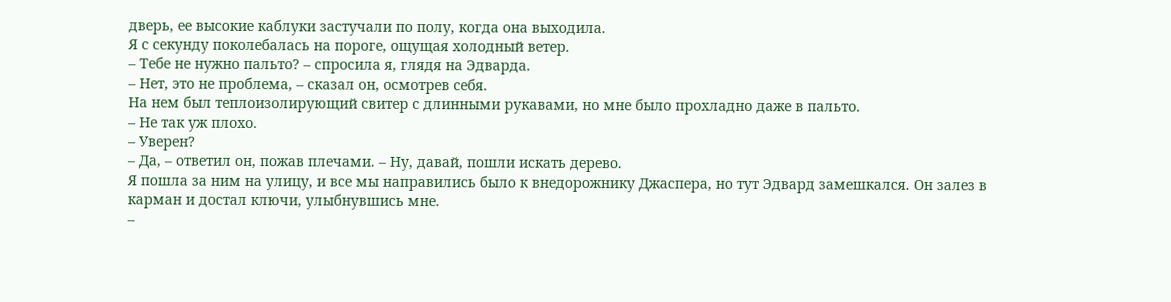дверь, ее высокие каблуки застучали по полу, когда она выходила.
Я с секунду поколебалась на пороге, ощущая холодный ветер.
– Тебе не нужно пальто? – спросила я, глядя на Эдварда.
– Нет, это не проблема, – сказал он, осмотрев себя.
На нем был теплоизолирующий свитер с длинными рукавами, но мне было прохладно даже в пальто.
– Не так уж плохо.
– Уверен?
– Да, – ответил он, пожав плечами. – Ну, давай, пошли искать дерево.
Я пошла за ним на улицу, и все мы направились было к внедорожнику Джаспера, но тут Эдвард замешкался. Он залез в карман и достал ключи, улыбнувшись мне.
–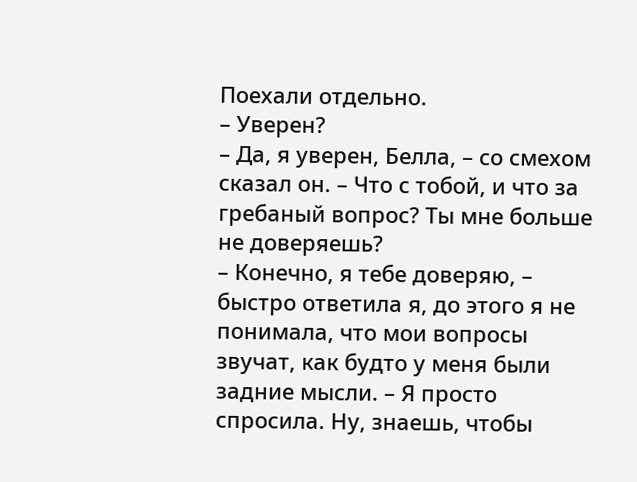Поехали отдельно.
– Уверен?
– Да, я уверен, Белла, – со смехом сказал он. – Что с тобой, и что за гребаный вопрос? Ты мне больше не доверяешь?
– Конечно, я тебе доверяю, – быстро ответила я, до этого я не понимала, что мои вопросы звучат, как будто у меня были задние мысли. – Я просто спросила. Ну, знаешь, чтобы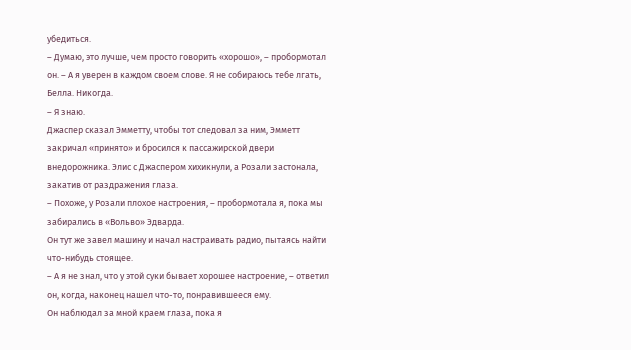убедиться.
– Думаю, это лучше, чем просто говорить «хорошо», – пробормотал он. – А я уверен в каждом своем слове. Я не собираюсь тебе лгать, Белла. Никогда.
– Я знаю.
Джаспер сказал Эмметту, чтобы тот следовал за ним, Эмметт закричал «принято» и бросился к пассажирской двери внедорожника. Элис с Джаспером хихикнули, а Розали застонала, закатив от раздражения глаза.
– Похоже, у Розали плохое настроения, – пробормотала я, пока мы забирались в «Вольво» Эдварда.
Он тут же завел машину и начал настраивать радио, пытаясь найти что-нибудь стоящее.
– А я не знал, что у этой суки бывает хорошее настроение, – ответил он, когда, наконец нашел что-то, понравившееся ему.
Он наблюдал за мной краем глаза, пока я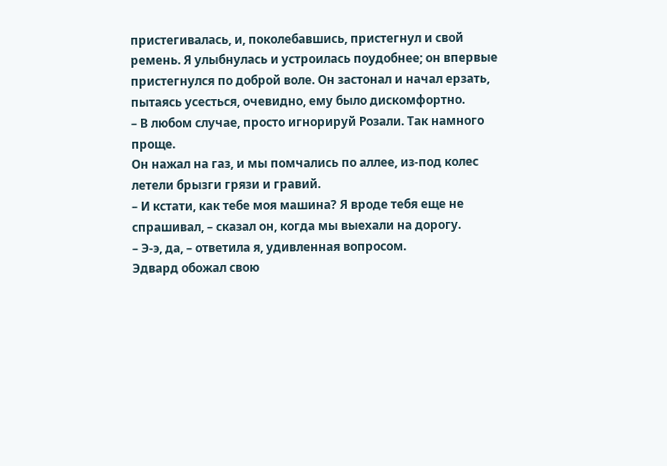пристегивалась, и, поколебавшись, пристегнул и свой ремень. Я улыбнулась и устроилась поудобнее; он впервые пристегнулся по доброй воле. Он застонал и начал ерзать, пытаясь усесться, очевидно, ему было дискомфортно.
– В любом случае, просто игнорируй Розали. Так намного проще.
Он нажал на газ, и мы помчались по аллее, из-под колес летели брызги грязи и гравий.
– И кстати, как тебе моя машина? Я вроде тебя еще не спрашивал, – сказал он, когда мы выехали на дорогу.
– Э-э, да, – ответила я, удивленная вопросом.
Эдвард обожал свою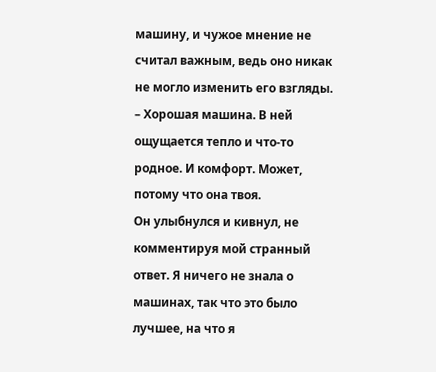машину, и чужое мнение не считал важным, ведь оно никак не могло изменить его взгляды.
– Хорошая машина. В ней ощущается тепло и что-то родное. И комфорт. Может, потому что она твоя.
Он улыбнулся и кивнул, не комментируя мой странный ответ. Я ничего не знала о машинах, так что это было лучшее, на что я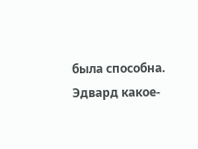была способна. Эдвард какое-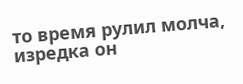то время рулил молча, изредка он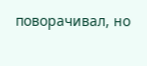поворачивал, но